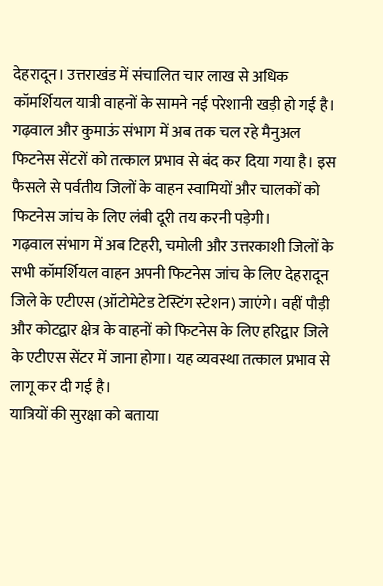देहरादून। उत्तराखंड में संचालित चार लाख से अधिक कॉमर्शियल यात्री वाहनों के सामने नई परेशानी खड़ी हो गई है। गढ़वाल और कुमाऊं संभाग में अब तक चल रहे मैनुअल फिटनेस सेंटरों को तत्काल प्रभाव से बंद कर दिया गया है। इस फैसले से पर्वतीय जिलों के वाहन स्वामियों और चालकों को फिटनेस जांच के लिए लंबी दूरी तय करनी पड़ेगी।
गढ़वाल संभाग में अब टिहरी, चमोली और उत्तरकाशी जिलों के सभी कॉमर्शियल वाहन अपनी फिटनेस जांच के लिए देहरादून जिले के एटीएस (ऑटोमेटेड टेस्टिंग स्टेशन) जाएंगे। वहीं पौड़ी और कोटद्वार क्षेत्र के वाहनों को फिटनेस के लिए हरिद्वार जिले के एटीएस सेंटर में जाना होगा। यह व्यवस्था तत्काल प्रभाव से लागू कर दी गई है।
यात्रियों की सुरक्षा को बताया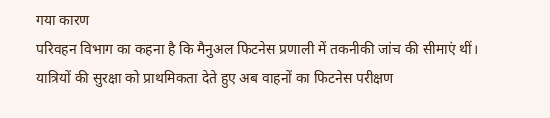गया कारण
परिवहन विभाग का कहना है कि मैनुअल फिटनेस प्रणाली में तकनीकी जांच की सीमाएं थीं। यात्रियों की सुरक्षा को प्राथमिकता देते हुए अब वाहनों का फिटनेस परीक्षण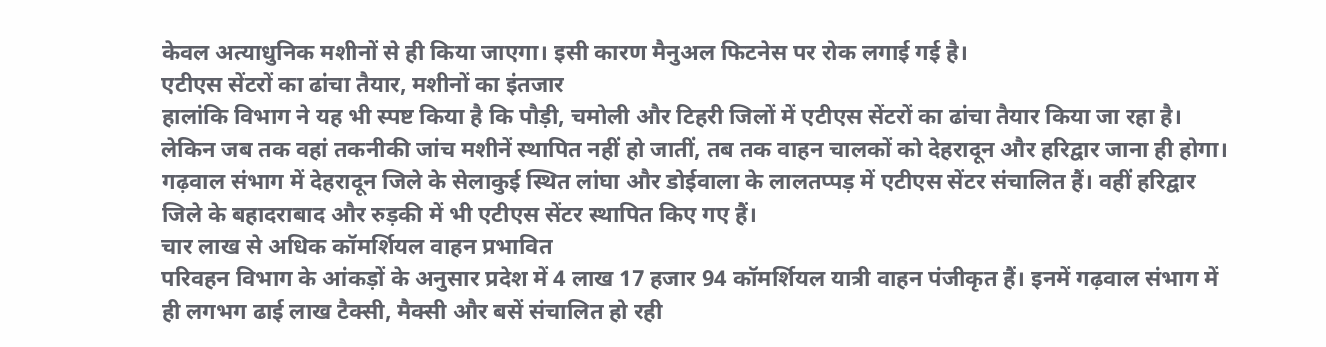केवल अत्याधुनिक मशीनों से ही किया जाएगा। इसी कारण मैनुअल फिटनेस पर रोक लगाई गई है।
एटीएस सेंटरों का ढांचा तैयार, मशीनों का इंतजार
हालांकि विभाग ने यह भी स्पष्ट किया है कि पौड़ी, चमोली और टिहरी जिलों में एटीएस सेंटरों का ढांचा तैयार किया जा रहा है। लेकिन जब तक वहां तकनीकी जांच मशीनें स्थापित नहीं हो जातीं, तब तक वाहन चालकों को देहरादून और हरिद्वार जाना ही होगा।
गढ़वाल संभाग में देहरादून जिले के सेलाकुई स्थित लांघा और डोईवाला के लालतप्पड़ में एटीएस सेंटर संचालित हैं। वहीं हरिद्वार जिले के बहादराबाद और रुड़की में भी एटीएस सेंटर स्थापित किए गए हैं।
चार लाख से अधिक कॉमर्शियल वाहन प्रभावित
परिवहन विभाग के आंकड़ों के अनुसार प्रदेश में 4 लाख 17 हजार 94 कॉमर्शियल यात्री वाहन पंजीकृत हैं। इनमें गढ़वाल संभाग में ही लगभग ढाई लाख टैक्सी, मैक्सी और बसें संचालित हो रही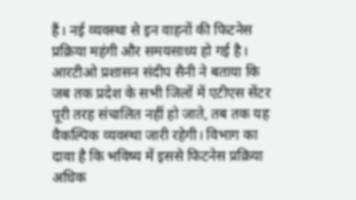हैं। नई व्यवस्था से इन वाहनों की फिटनेस प्रक्रिया महंगी और समयसाध्य हो गई है।
आरटीओ प्रशासन संदीप सैनी ने बताया कि जब तक प्रदेश के सभी जिलों में एटीएस सेंटर पूरी तरह संचालित नहीं हो जाते, तब तक यह वैकल्पिक व्यवस्था जारी रहेगी। विभाग का दावा है कि भविष्य में इससे फिटनेस प्रक्रिया अधिक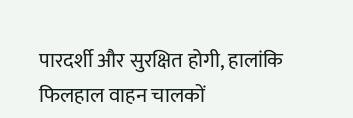पारदर्शी और सुरक्षित होगी, हालांकि फिलहाल वाहन चालकों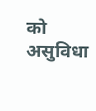को असुविधा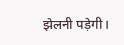झेलनी पड़ेगी।